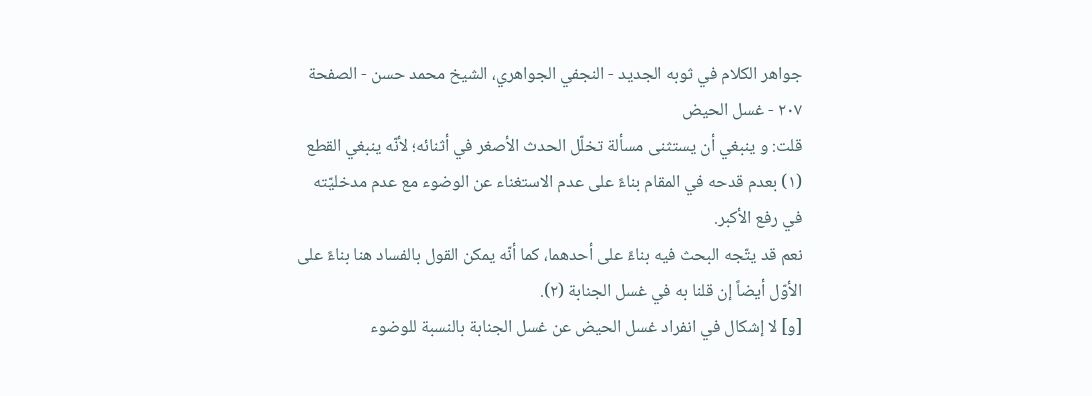جواهر الكلام في ثوبه الجديد - النجفي الجواهري، الشيخ محمد حسن - الصفحة ٢٠٧ - غسل الحيض
قلت: و ينبغي أن يستثنى مسألة تخلّل الحدث الأصغر في أثنائه؛ لأنّه ينبغي القطع (١) بعدم قدحه في المقام بناءً على عدم الاستغناء عن الوضوء مع عدم مدخليّته في رفع الأكبر.
نعم قد يتّجه البحث فيه بناءً على أحدهما، كما أنّه يمكن القول بالفساد هنا بناءً على الأوّل أيضاً إن قلنا به في غسل الجنابة (٢).
[و] لا إشكال في انفراد غسل الحيض عن غسل الجنابة بالنسبة للوضوء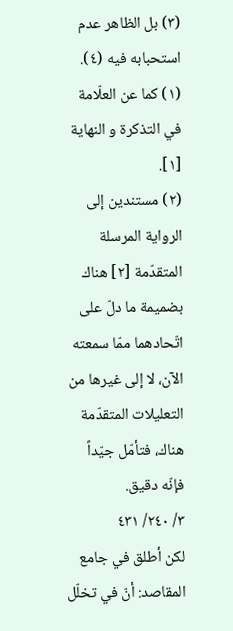(٣) بل الظاهر عدم استحبابه فيه (٤).
(١) كما عن العلّامة في التذكرة و النهاية [١].
(٢) مستندين إلى الرواية المرسلة المتقدّمة [٢] هناك بضميمة ما دلّ على اتّحادهما ممّا سمعته الآن، لا إلى غيرها من التعليلات المتقدّمة هناك، فتأمّل جيّداً فإنّه دقيق.
٣/ ٢٤٠/ ٤٣١
لكن أطلق في جامع المقاصد: أنّ في تخلّل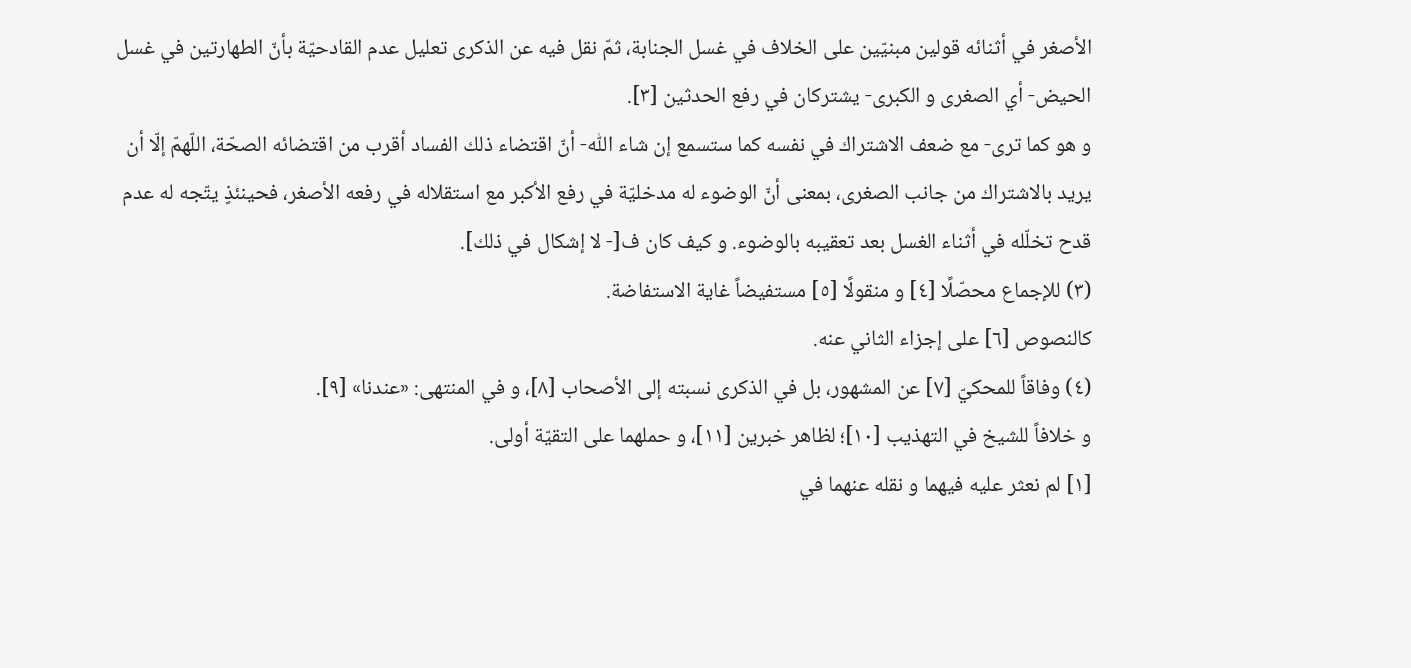الأصغر في أثنائه قولين مبنيّين على الخلاف في غسل الجنابة، ثمّ نقل فيه عن الذكرى تعليل عدم القادحيّة بأنّ الطهارتين في غسل الحيض- أي الصغرى و الكبرى- يشتركان في رفع الحدثين [٣].
و هو كما ترى- مع ضعف الاشتراك في نفسه كما ستسمع إن شاء اللّٰه- أنّ اقتضاء ذلك الفساد أقرب من اقتضائه الصحّة، اللّهمّ إلّا أن يريد بالاشتراك من جانب الصغرى، بمعنى أنّ الوضوء له مدخليّة في رفع الأكبر مع استقلاله في رفعه الأصغر، فحينئذٍ يتّجه له عدم قدح تخلّله في أثناء الغسل بعد تعقيبه بالوضوء. و كيف كان ف[- لا إشكال في ذلك].
(٣) للإجماع محصّلًا [٤] و منقولًا [٥] مستفيضاً غاية الاستفاضة.
كالنصوص [٦] على إجزاء الثاني عنه.
(٤) وفاقاً للمحكيّ [٧] عن المشهور، بل في الذكرى نسبته إلى الأصحاب [٨]، و في المنتهى: «عندنا» [٩].
و خلافاً للشيخ في التهذيب [١٠]؛ لظاهر خبرين [١١]، و حملهما على التقيّة أولى.
[١] لم نعثر عليه فيهما و نقله عنهما في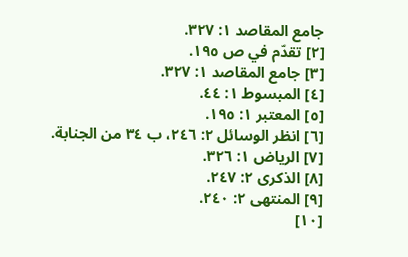جامع المقاصد ١: ٣٢٧.
[٢] تقدّم في ص ١٩٥.
[٣] جامع المقاصد ١: ٣٢٧.
[٤] المبسوط ١: ٤٤.
[٥] المعتبر ١: ١٩٥.
[٦] انظر الوسائل ٢: ٢٤٦، ب ٣٤ من الجنابة.
[٧] الرياض ١: ٣٢٦.
[٨] الذكرى ٢: ٢٤٧.
[٩] المنتهى ٢: ٢٤٠.
[١٠]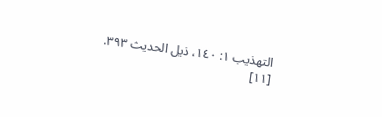التهذيب ١: ١٤٠، ذيل الحديث ٣٩٣.
[١١]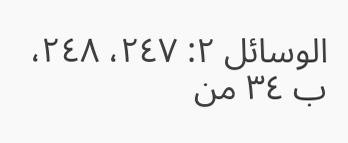الوسائل ٢: ٢٤٧، ٢٤٨، ب ٣٤ من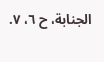الجنابة، ح ٦، ٧.